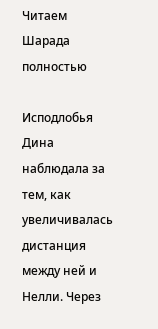Читаем Шарада полностью

Исподлобья Дина наблюдала за тем, как увеличивалась дистанция между ней и Нелли. Через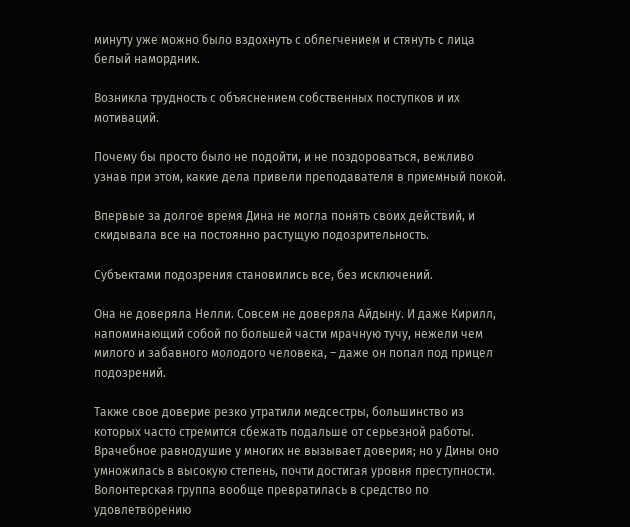минуту уже можно было вздохнуть с облегчением и стянуть с лица белый намордник.

Возникла трудность с объяснением собственных поступков и их мотиваций.

Почему бы просто было не подойти, и не поздороваться, вежливо узнав при этом, какие дела привели преподавателя в приемный покой.

Впервые за долгое время Дина не могла понять своих действий, и скидывала все на постоянно растущую подозрительность.

Субъектами подозрения становились все, без исключений.

Она не доверяла Нелли. Совсем не доверяла Айдыну. И даже Кирилл, напоминающий собой по большей части мрачную тучу, нежели чем милого и забавного молодого человека, – даже он попал под прицел подозрений.

Также свое доверие резко утратили медсестры, большинство из которых часто стремится сбежать подальше от серьезной работы. Врачебное равнодушие у многих не вызывает доверия; но у Дины оно умножилась в высокую степень, почти достигая уровня преступности. Волонтерская группа вообще превратилась в средство по удовлетворению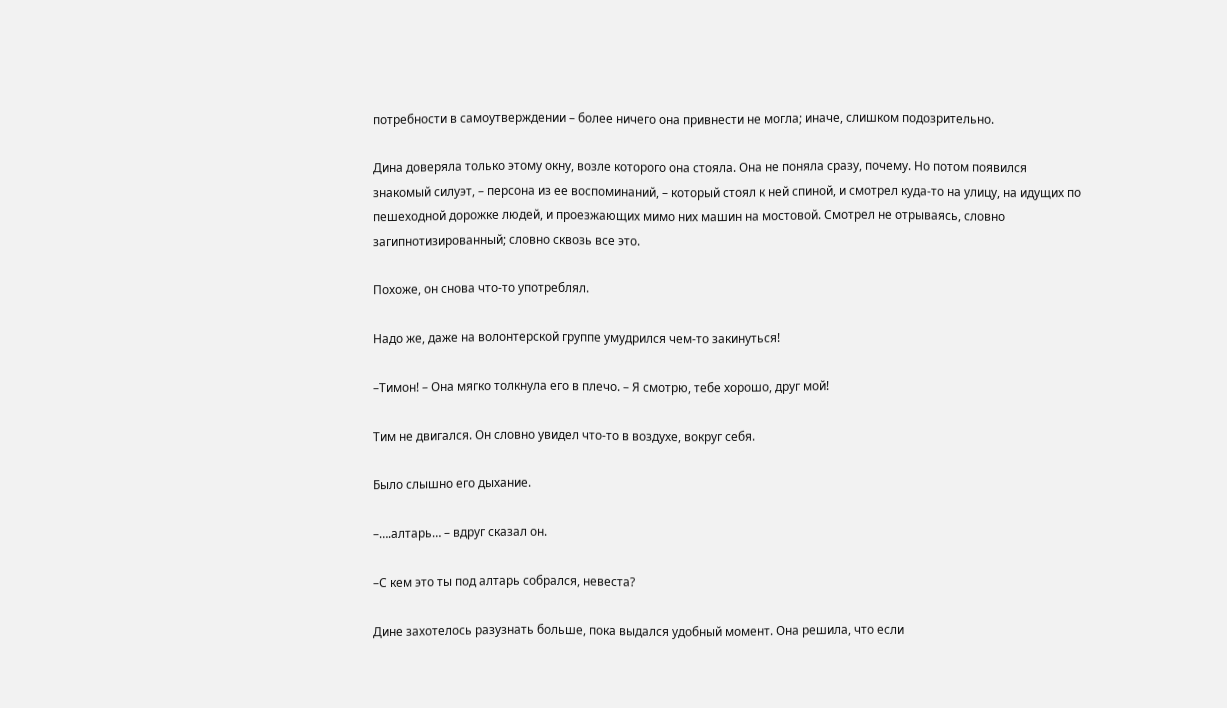потребности в самоутверждении – более ничего она привнести не могла; иначе, слишком подозрительно.

Дина доверяла только этому окну, возле которого она стояла. Она не поняла сразу, почему. Но потом появился знакомый силуэт, – персона из ее воспоминаний, – который стоял к ней спиной, и смотрел куда-то на улицу, на идущих по пешеходной дорожке людей, и проезжающих мимо них машин на мостовой. Смотрел не отрываясь, словно загипнотизированный; словно сквозь все это.

Похоже, он снова что-то употреблял.

Надо же, даже на волонтерской группе умудрился чем-то закинуться!

–Тимон! – Она мягко толкнула его в плечо. – Я смотрю, тебе хорошо, друг мой!

Тим не двигался. Он словно увидел что-то в воздухе, вокруг себя.

Было слышно его дыхание.

–….алтарь… – вдруг сказал он.

–С кем это ты под алтарь собрался, невеста?

Дине захотелось разузнать больше, пока выдался удобный момент. Она решила, что если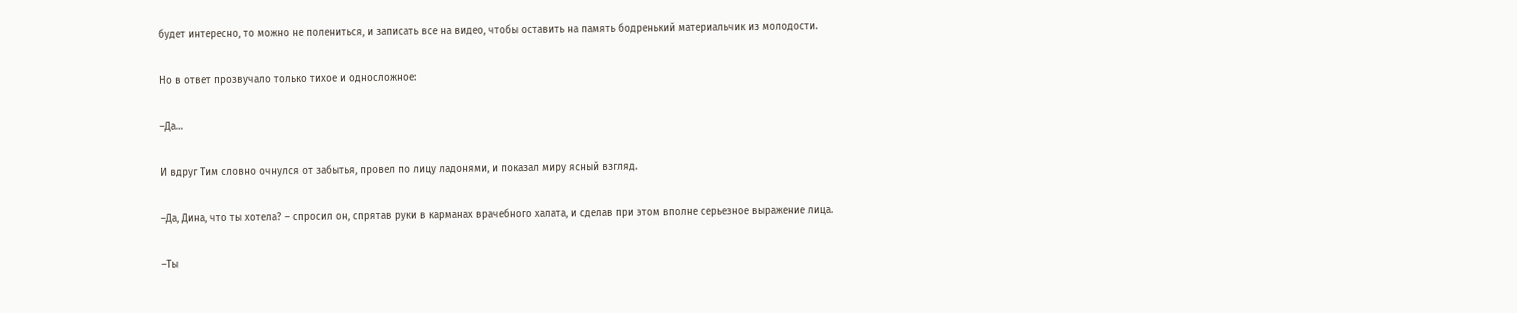будет интересно, то можно не полениться, и записать все на видео, чтобы оставить на память бодренький материальчик из молодости.

Но в ответ прозвучало только тихое и односложное:

–Да…

И вдруг Тим словно очнулся от забытья, провел по лицу ладонями, и показал миру ясный взгляд.

–Да, Дина, что ты хотела? – спросил он, спрятав руки в карманах врачебного халата, и сделав при этом вполне серьезное выражение лица.

–Ты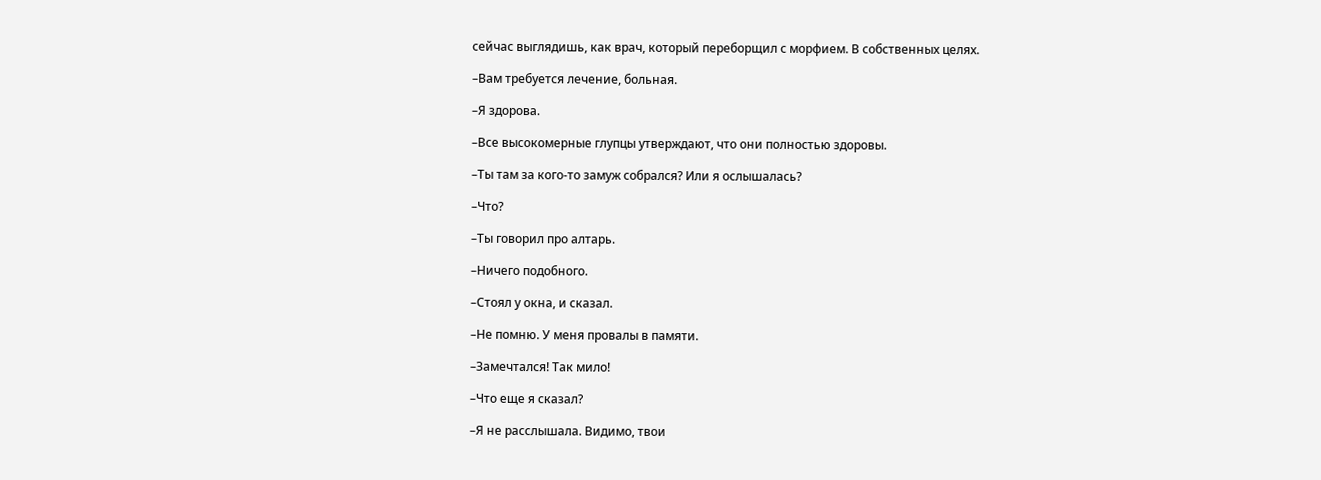сейчас выглядишь, как врач, который переборщил с морфием. В собственных целях.

–Вам требуется лечение, больная.

–Я здорова.

–Все высокомерные глупцы утверждают, что они полностью здоровы.

–Ты там за кого-то замуж собрался? Или я ослышалась?

–Что?

–Ты говорил про алтарь.

–Ничего подобного.

–Стоял у окна, и сказал.

–Не помню. У меня провалы в памяти.

–Замечтался! Так мило!

–Что еще я сказал?

–Я не расслышала. Видимо, твои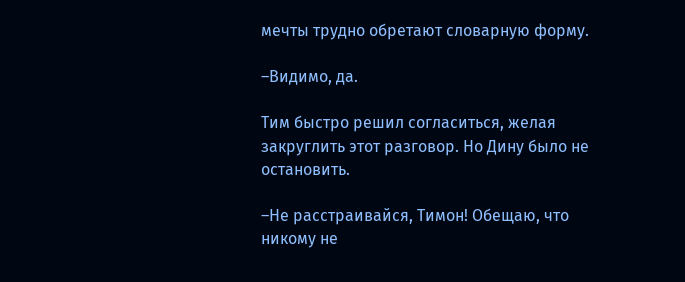мечты трудно обретают словарную форму.

–Видимо, да.

Тим быстро решил согласиться, желая закруглить этот разговор. Но Дину было не остановить.

–Не расстраивайся, Тимон! Обещаю, что никому не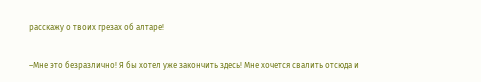расскажу о твоих грезах об алтаре!

–Мне это безразлично! Я бы хотел уже закончить здесь! Мне хочется свалить отсюда и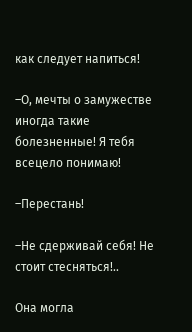как следует напиться!

–О, мечты о замужестве иногда такие болезненные! Я тебя всецело понимаю!

–Перестань!

–Не сдерживай себя! Не стоит стесняться!..

Она могла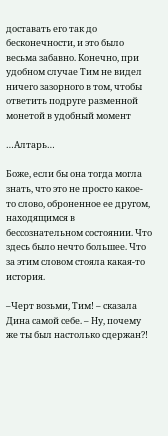доставать его так до бесконечности, и это было весьма забавно. Конечно, при удобном случае Тим не видел ничего зазорного в том, чтобы ответить подруге разменной монетой в удобный момент

…Алтарь…

Боже, если бы она тогда могла знать, что это не просто какое-то слово, оброненное ее другом, находящимся в бессознательном состоянии. Что здесь было нечто большее. Что за этим словом стояла какая-то история.

–Черт возьми, Тим! – сказала Дина самой себе. – Ну, почему же ты был настолько сдержан?!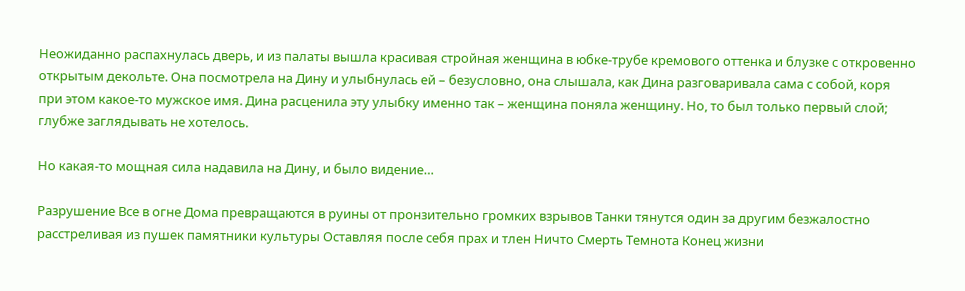Неожиданно распахнулась дверь, и из палаты вышла красивая стройная женщина в юбке-трубе кремового оттенка и блузке с откровенно открытым декольте. Она посмотрела на Дину и улыбнулась ей – безусловно, она слышала, как Дина разговаривала сама с собой, коря при этом какое-то мужское имя. Дина расценила эту улыбку именно так – женщина поняла женщину. Но, то был только первый слой; глубже заглядывать не хотелось.

Но какая-то мощная сила надавила на Дину, и было видение…

Разрушение Все в огне Дома превращаются в руины от пронзительно громких взрывов Танки тянутся один за другим безжалостно расстреливая из пушек памятники культуры Оставляя после себя прах и тлен Ничто Смерть Темнота Конец жизни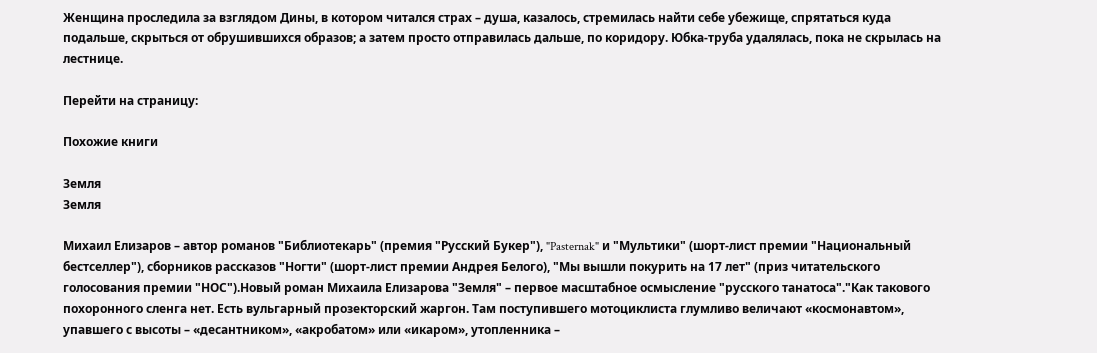Женщина проследила за взглядом Дины, в котором читался страх – душа, казалось, стремилась найти себе убежище, спрятаться куда подальше, скрыться от обрушившихся образов; а затем просто отправилась дальше, по коридору. Юбка-труба удалялась, пока не скрылась на лестнице.

Перейти на страницу:

Похожие книги

Земля
Земля

Михаил Елизаров – автор романов "Библиотекарь" (премия "Русский Букер"), "Pasternak" и "Мультики" (шорт-лист премии "Национальный бестселлер"), сборников рассказов "Ногти" (шорт-лист премии Андрея Белого), "Мы вышли покурить на 17 лет" (приз читательского голосования премии "НОС").Новый роман Михаила Елизарова "Земля" – первое масштабное осмысление "русского танатоса"."Как такового похоронного сленга нет. Есть вульгарный прозекторский жаргон. Там поступившего мотоциклиста глумливо величают «космонавтом», упавшего с высоты – «десантником», «акробатом» или «икаром», утопленника –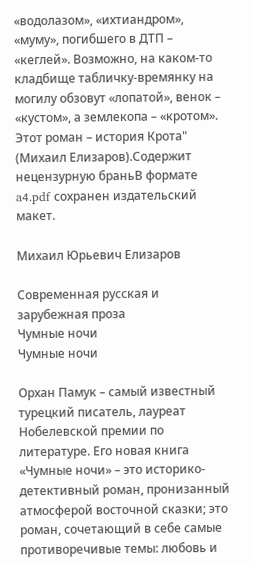«водолазом», «ихтиандром», «муму», погибшего в ДТП – «кеглей». Возможно, на каком-то кладбище табличку-времянку на могилу обзовут «лопатой», венок – «кустом», а землекопа – «кротом». Этот роман – история Крота" (Михаил Елизаров).Содержит нецензурную браньВ формате a4.pdf сохранен издательский макет.

Михаил Юрьевич Елизаров

Современная русская и зарубежная проза
Чумные ночи
Чумные ночи

Орхан Памук – самый известный турецкий писатель, лауреат Нобелевской премии по литературе. Его новая книга «Чумные ночи» – это историко-детективный роман, пронизанный атмосферой восточной сказки; это роман, сочетающий в себе самые противоречивые темы: любовь и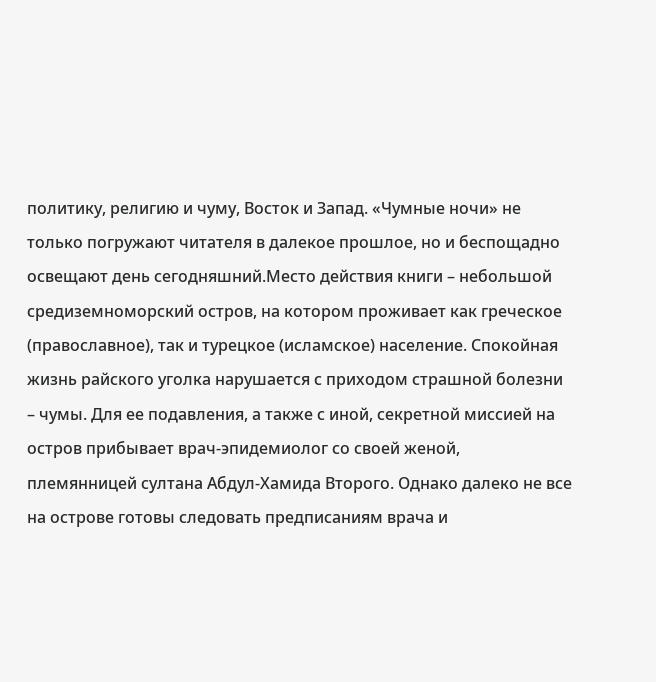политику, религию и чуму, Восток и Запад. «Чумные ночи» не только погружают читателя в далекое прошлое, но и беспощадно освещают день сегодняшний.Место действия книги – небольшой средиземноморский остров, на котором проживает как греческое (православное), так и турецкое (исламское) население. Спокойная жизнь райского уголка нарушается с приходом страшной болезни – чумы. Для ее подавления, а также с иной, секретной миссией на остров прибывает врач-эпидемиолог со своей женой, племянницей султана Абдул-Хамида Второго. Однако далеко не все на острове готовы следовать предписаниям врача и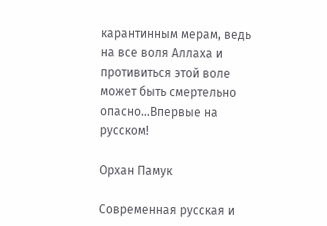карантинным мерам, ведь на все воля Аллаха и противиться этой воле может быть смертельно опасно…Впервые на русском!

Орхан Памук

Современная русская и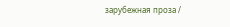зарубежная проза /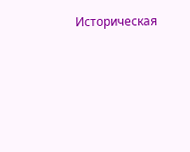Историческая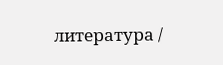литература /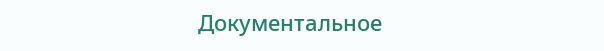Документальное